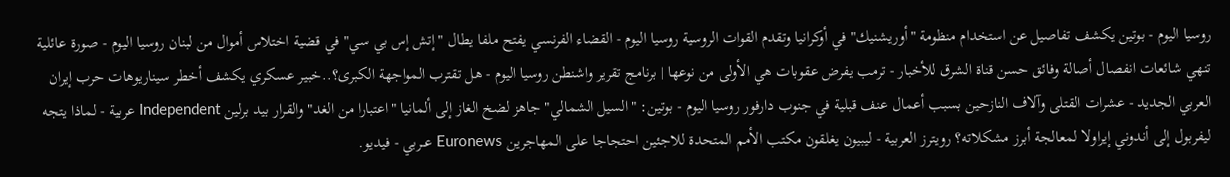روسيا اليوم - بوتين يكشف تفاصيل عن استخدام منظومة "أوريشنيك" في أوكرانيا وتقدم القوات الروسية روسيا اليوم - القضاء الفرنسي يفتح ملفا يطال "إتش إس بي سي" في قضية اختلاس أموال من لبنان روسيا اليوم - صورة عائلية تنهي شائعات انفصال أصالة وفائق حسن قناة الشرق للأخبار - ترمب يفرض عقوبات هي الأولى من نوعها | برنامج تقرير واشنطن روسيا اليوم - هل تقترب المواجهة الكبرى؟..خبير عسكري يكشف أخطر سيناريوهات حرب إيران العربي الجديد - عشرات القتلى وآلاف النازحين بسبب أعمال عنف قبلية في جنوب دارفور روسيا اليوم - بوتين: "السيل الشمالي" جاهز لضخ الغاز إلى ألمانيا "اعتبارا من الغد" والقرار بيد برلين Independent عربية - لماذا يتجه ليفربول إلى أندوني إيراولا لمعالجة أبرز مشكلاته؟ رويترز العربية - ليبيون يغلقون مكتب الأمم المتحدة للاجئين احتجاجا على المهاجرين Euronews عــربي - فيديو.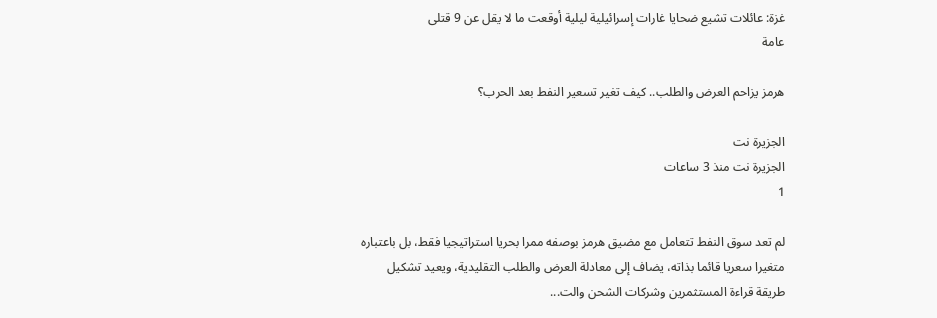غزة: عائلات تشيع ضحايا غارات إسرائيلية ليلية أوقعت ما لا يقل عن 9 قتلى
عامة

هرمز يزاحم العرض والطلب.. كيف تغير تسعير النفط بعد الحرب؟

الجزيرة نت
الجزيرة نت منذ 3 ساعات
1

لم تعد سوق النفط تتعامل مع مضيق هرمز بوصفه ممرا بحريا استراتيجيا فقط، بل باعتباره متغيرا سعريا قائما بذاته، يضاف إلى معادلة العرض والطلب التقليدية، ويعيد تشكيل طريقة قراءة المستثمرين وشركات الشحن والت...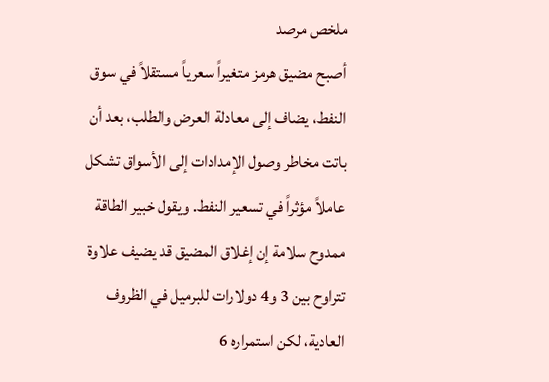ملخص مرصد
أصبح مضيق هرمز متغيراً سعرياً مستقلاً في سوق النفط، يضاف إلى معادلة العرض والطلب، بعد أن باتت مخاطر وصول الإمدادات إلى الأسواق تشكل عاملاً مؤثراً في تسعير النفط. ويقول خبير الطاقة ممدوح سلامة إن إغلاق المضيق قد يضيف علاوة تتراوح بين 3 و4 دولارات للبرميل في الظروف العادية، لكن استمراره 6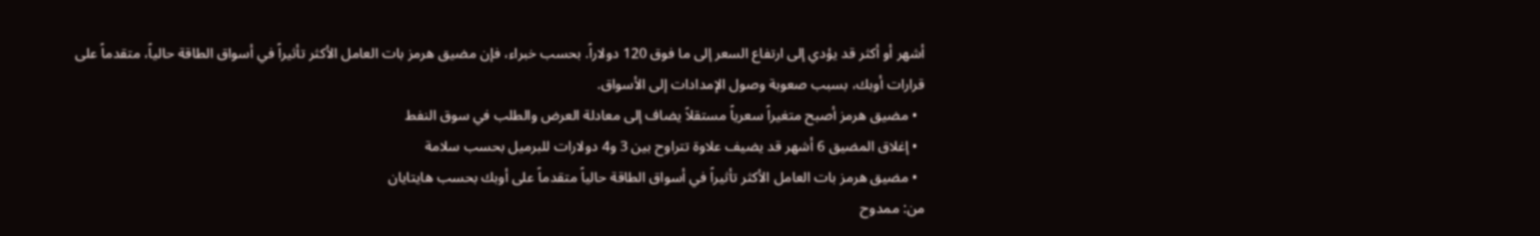أشهر أو أكثر قد يؤدي إلى ارتفاع السعر إلى ما فوق 120 دولاراً. بحسب خبراء، فإن مضيق هرمز بات العامل الأكثر تأثيراً في أسواق الطاقة حالياً، متقدماً على قرارات أوبك، بسبب صعوبة وصول الإمدادات إلى الأسواق.
  • مضيق هرمز أصبح متغيراً سعرياً مستقلاً يضاف إلى معادلة العرض والطلب في سوق النفط
  • إغلاق المضيق 6 أشهر قد يضيف علاوة تتراوح بين 3 و4 دولارات للبرميل بحسب سلامة
  • مضيق هرمز بات العامل الأكثر تأثيراً في أسواق الطاقة حالياً متقدماً على أوبك بحسب هايتايان
من: ممدوح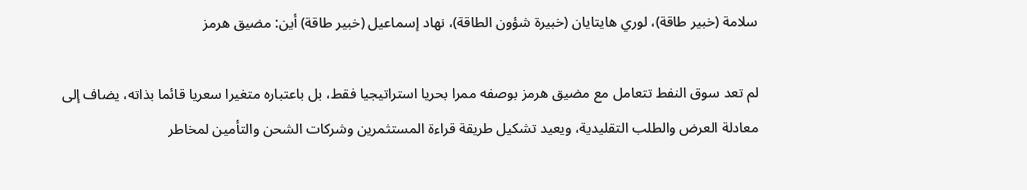سلامة (خبير طاقة)، لوري هايتايان (خبيرة شؤون الطاقة)، نهاد إسماعيل (خبير طاقة) أين: مضيق هرمز

لم تعد سوق النفط تتعامل مع مضيق هرمز بوصفه ممرا بحريا استراتيجيا فقط، بل باعتباره متغيرا سعريا قائما بذاته، يضاف إلى معادلة العرض والطلب التقليدية، ويعيد تشكيل طريقة قراءة المستثمرين وشركات الشحن والتأمين لمخاطر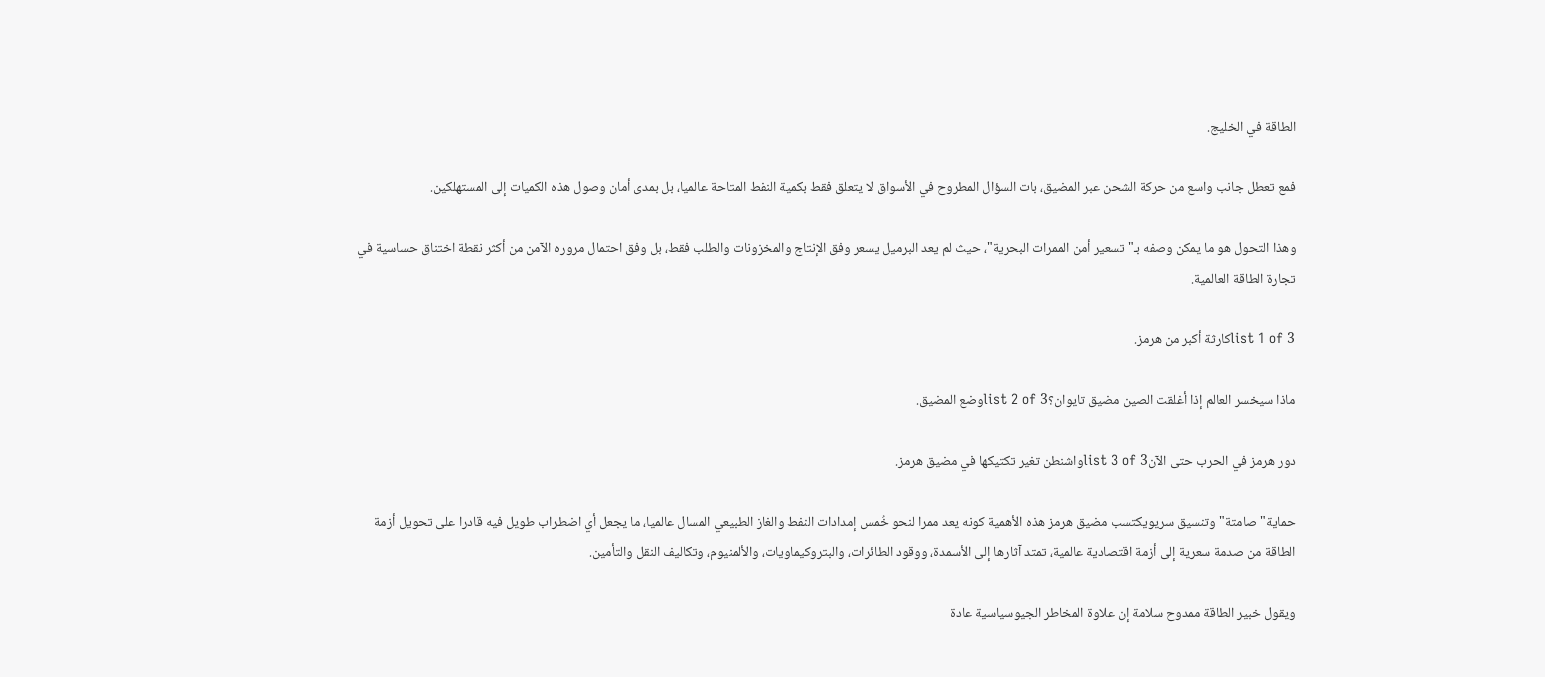الطاقة في الخليج.

فمع تعطل جانب واسع من حركة الشحن عبر المضيق، بات السؤال المطروح في الأسواق لا يتعلق فقط بكمية النفط المتاحة عالميا، بل بمدى أمان وصول هذه الكميات إلى المستهلكين.

وهذا التحول هو ما يمكن وصفه بـ" تسعير أمن الممرات البحرية"، حيث لم يعد البرميل يسعر وفق الإنتاج والمخزونات والطلب فقط، بل وفق احتمال مروره الآمن من أكثر نقطة اختناق حساسية في تجارة الطاقة العالمية.

list 1 of 3كارثة أكبر من هرمز.

ماذا سيخسر العالم إذا أغلقت الصين مضيق تايوان؟list 2 of 3وضع المضيق.

دور هرمز في الحرب حتى الآنlist 3 of 3واشنطن تغير تكتيكها في مضيق هرمز.

حماية" صامتة" وتنسيق سريويكتسب مضيق هرمز هذه الأهمية كونه يعد ممرا لنحو خُمس إمدادات النفط والغاز الطبيعي المسال عالميا، ما يجعل أي اضطراب طويل فيه قادرا على تحويل أزمة الطاقة من صدمة سعرية إلى أزمة اقتصادية عالمية، تمتد آثارها إلى الأسمدة، ووقود الطائرات، والبتروكيماويات، والألمنيوم، وتكاليف النقل والتأمين.

ويقول خبير الطاقة ممدوح سلامة إن علاوة المخاطر الجيوسياسية عادة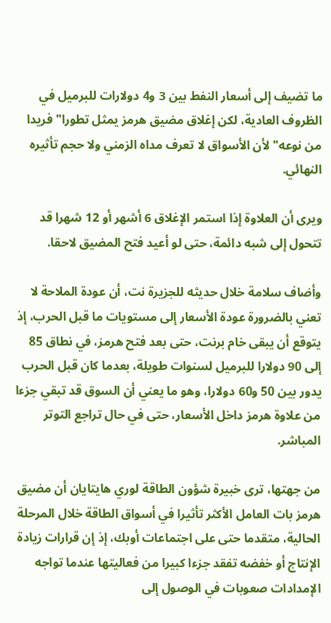ما تضيف إلى أسعار النفط بين 3 و4 دولارات للبرميل في الظروف العادية، لكن إغلاق مضيق هرمز يمثل تطورا" فريدا من نوعه" لأن الأسواق لا تعرف مداه الزمني ولا حجم تأثيره النهائي.

ويرى أن العلاوة إذا استمر الإغلاق 6 أشهر أو 12 شهرا قد تتحول إلى شبه دائمة، حتى لو أعيد فتح المضيق لاحقا.

وأضاف سلامة خلال حديثه للجزيرة نت، أن عودة الملاحة لا تعني بالضرورة عودة الأسعار إلى مستويات ما قبل الحرب، إذ يتوقع أن يبقى خام برنت، حتى بعد فتح هرمز، في نطاق 85 إلى 90 دولارا للبرميل لسنوات طويلة، بعدما كان قبل الحرب يدور بين 50 و60 دولارا، وهو ما يعني أن السوق قد تبقي جزءا من علاوة هرمز داخل الأسعار، حتى في حال تراجع التوتر المباشر.

من جهتها، ترى خبيرة شؤون الطاقة لوري هايتايان أن مضيق هرمز بات العامل الأكثر تأثيرا في أسواق الطاقة خلال المرحلة الحالية، متقدما حتى على اجتماعات أوبك، إذ إن قرارات زيادة الإنتاج أو خفضه تفقد جزءا كبيرا من فعاليتها عندما تواجه الإمدادات صعوبات في الوصول إلى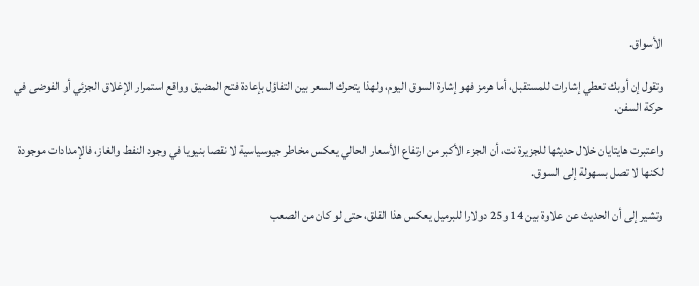الأسواق.

وتقول إن أوبك تعطي إشارات للمستقبل، أما هرمز فهو إشارة السوق اليوم، ولهذا يتحرك السعر بين التفاؤل بإعادة فتح المضيق وواقع استمرار الإغلاق الجزئي أو الفوضى في حركة السفن.

واعتبرت هايتايان خلال حديثها للجزيرة نت، أن الجزء الأكبر من ارتفاع الأسعار الحالي يعكس مخاطر جيوسياسية لا نقصا بنيويا في وجود النفط والغاز، فالإمدادات موجودة لكنها لا تصل بسهولة إلى السوق.

وتشير إلى أن الحديث عن علاوة بين 14 و25 دولارا للبرميل يعكس هذا القلق، حتى لو كان من الصعب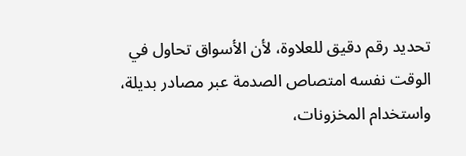تحديد رقم دقيق للعلاوة، لأن الأسواق تحاول في الوقت نفسه امتصاص الصدمة عبر مصادر بديلة، واستخدام المخزونات،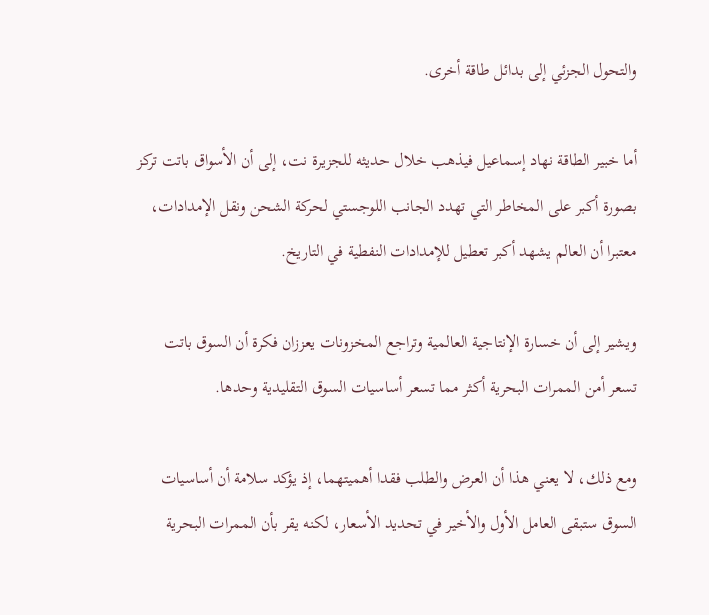والتحول الجزئي إلى بدائل طاقة أخرى.

أما خبير الطاقة نهاد إسماعيل فيذهب خلال حديثه للجزيرة نت، إلى أن الأسواق باتت تركز بصورة أكبر على المخاطر التي تهدد الجانب اللوجستي لحركة الشحن ونقل الإمدادات، معتبرا أن العالم يشهد أكبر تعطيل للإمدادات النفطية في التاريخ.

ويشير إلى أن خسارة الإنتاجية العالمية وتراجع المخزونات يعززان فكرة أن السوق باتت تسعر أمن الممرات البحرية أكثر مما تسعر أساسيات السوق التقليدية وحدها.

ومع ذلك، لا يعني هذا أن العرض والطلب فقدا أهميتهما، إذ يؤكد سلامة أن أساسيات السوق ستبقى العامل الأول والأخير في تحديد الأسعار، لكنه يقر بأن الممرات البحرية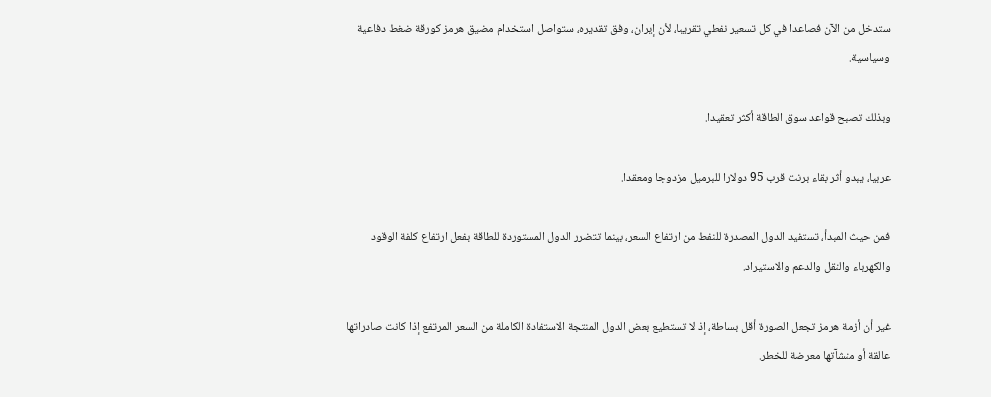ستدخل من الآن فصاعدا في كل تسعير نفطي تقريبا، لأن إيران، وفق تقديره، ستواصل استخدام مضيق هرمز كورقة ضغط دفاعية وسياسية.

وبذلك تصبح قواعد سوق الطاقة أكثر تعقيدا.

عربيا، يبدو أثر بقاء برنت قرب 95 دولارا للبرميل مزدوجا ومعقدا.

فمن حيث المبدأ، تستفيد الدول المصدرة للنفط من ارتفاع السعر، بينما تتضرر الدول المستوردة للطاقة بفعل ارتفاع كلفة الوقود والكهرباء والنقل والدعم والاستيراد.

غير أن أزمة هرمز تجعل الصورة أقل بساطة، إذ لا تستطيع بعض الدول المنتجة الاستفادة الكاملة من السعر المرتفع إذا كانت صادراتها عالقة أو منشآتها معرضة للخطر.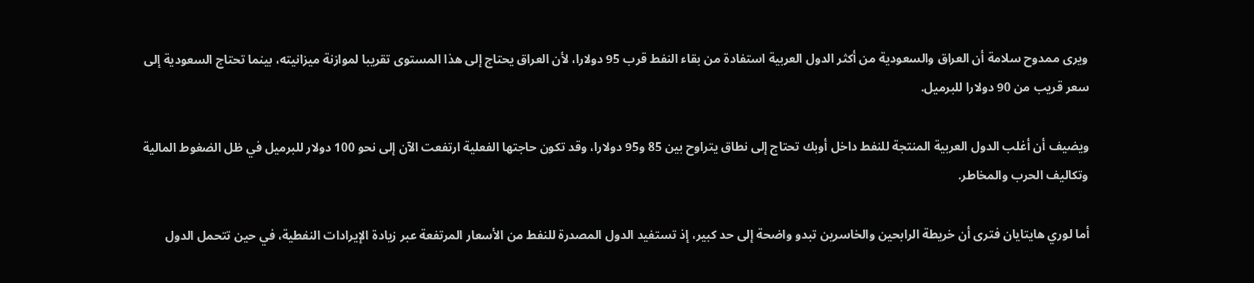ويرى ممدوح سلامة أن العراق والسعودية من أكثر الدول العربية استفادة من بقاء النفط قرب 95 دولارا، لأن العراق يحتاج إلى هذا المستوى تقريبا لموازنة ميزانيته، بينما تحتاج السعودية إلى سعر قريب من 90 دولارا للبرميل.

ويضيف أن أغلب الدول العربية المنتجة للنفط داخل أوبك تحتاج إلى نطاق يتراوح بين 85 و95 دولارا، وقد تكون حاجتها الفعلية ارتفعت الآن إلى نحو 100 دولار للبرميل في ظل الضغوط المالية وتكاليف الحرب والمخاطر.

أما لوري هايتايان فترى أن خريطة الرابحين والخاسرين تبدو واضحة إلى حد كبير، إذ تستفيد الدول المصدرة للنفط من الأسعار المرتفعة عبر زيادة الإيرادات النفطية، في حين تتحمل الدول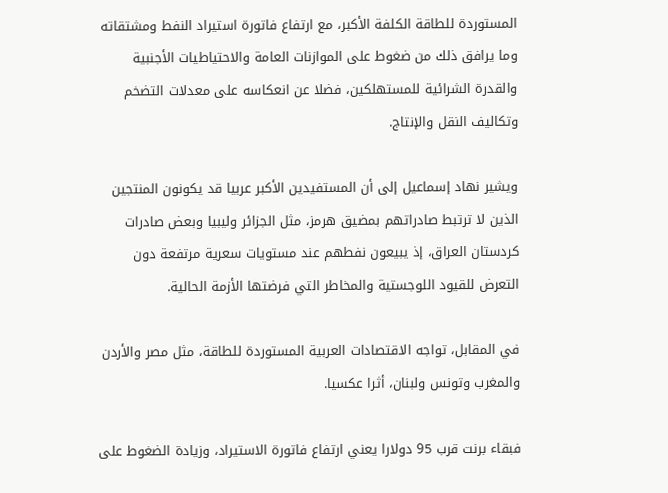المستوردة للطاقة الكلفة الأكبر، مع ارتفاع فاتورة استيراد النفط ومشتقاته وما يرافق ذلك من ضغوط على الموازنات العامة والاحتياطيات الأجنبية والقدرة الشرائية للمستهلكين، فضلا عن انعكاسه على معدلات التضخم وتكاليف النقل والإنتاج.

ويشير نهاد إسماعيل إلى أن المستفيدين الأكبر عربيا قد يكونون المنتجين الذين لا ترتبط صادراتهم بمضيق هرمز، مثل الجزائر وليبيا وبعض صادرات كردستان العراق، إذ يبيعون نفطهم عند مستويات سعرية مرتفعة دون التعرض للقيود اللوجستية والمخاطر التي فرضتها الأزمة الحالية.

في المقابل، تواجه الاقتصادات العربية المستوردة للطاقة، مثل مصر والأردن والمغرب وتونس ولبنان، أثرا عكسيا.

فبقاء برنت قرب 95 دولارا يعني ارتفاع فاتورة الاستيراد، وزيادة الضغوط على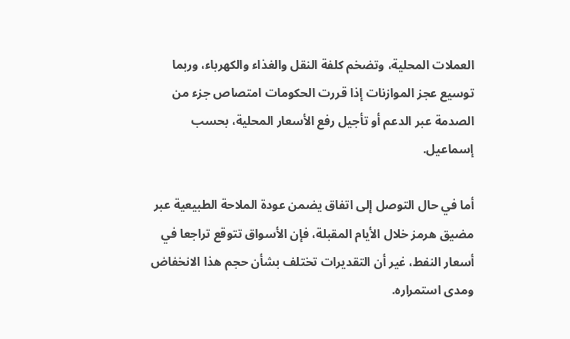العملات المحلية، وتضخم كلفة النقل والغذاء والكهرباء، وربما توسيع عجز الموازنات إذا قررت الحكومات امتصاص جزء من الصدمة عبر الدعم أو تأجيل رفع الأسعار المحلية، بحسب إسماعيل.

أما في حال التوصل إلى اتفاق يضمن عودة الملاحة الطبيعية عبر مضيق هرمز خلال الأيام المقبلة، فإن الأسواق تتوقع تراجعا في أسعار النفط، غير أن التقديرات تختلف بشأن حجم هذا الانخفاض ومدى استمراره.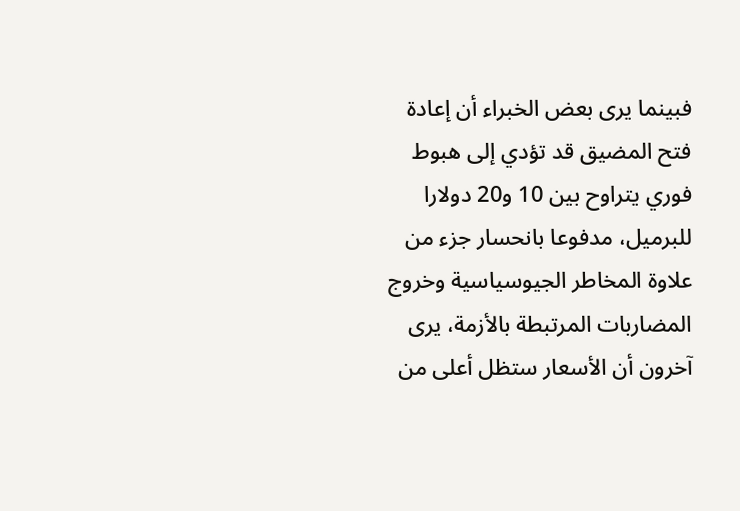فبينما يرى بعض الخبراء أن إعادة فتح المضيق قد تؤدي إلى هبوط فوري يتراوح بين 10 و20 دولارا للبرميل، مدفوعا بانحسار جزء من علاوة المخاطر الجيوسياسية وخروج المضاربات المرتبطة بالأزمة، يرى آخرون أن الأسعار ستظل أعلى من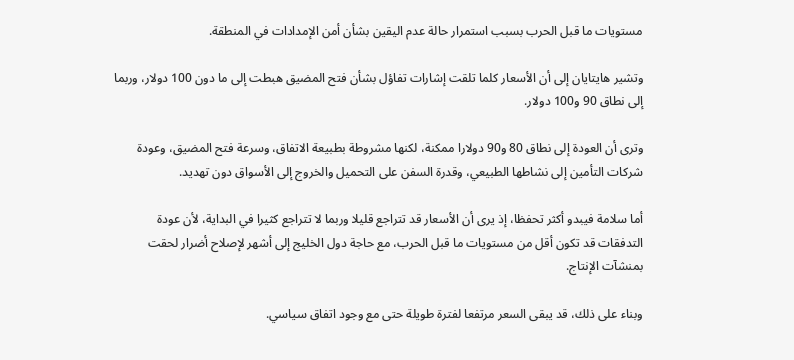مستويات ما قبل الحرب بسبب استمرار حالة عدم اليقين بشأن أمن الإمدادات في المنطقة.

وتشير هايتايان إلى أن الأسعار كلما تلقت إشارات تفاؤل بشأن فتح المضيق هبطت إلى ما دون 100 دولار، وربما إلى نطاق 90 و100 دولار.

وترى أن العودة إلى نطاق 80 و90 دولارا ممكنة، لكنها مشروطة بطبيعة الاتفاق، وسرعة فتح المضيق، وعودة شركات التأمين إلى نشاطها الطبيعي، وقدرة السفن على التحميل والخروج إلى الأسواق دون تهديد.

أما سلامة فيبدو أكثر تحفظا، إذ يرى أن الأسعار قد تتراجع قليلا وربما لا تتراجع كثيرا في البداية، لأن عودة التدفقات قد تكون أقل من مستويات ما قبل الحرب، مع حاجة دول الخليج إلى أشهر لإصلاح أضرار لحقت بمنشآت الإنتاج.

وبناء على ذلك، قد يبقى السعر مرتفعا لفترة طويلة حتى مع وجود اتفاق سياسي.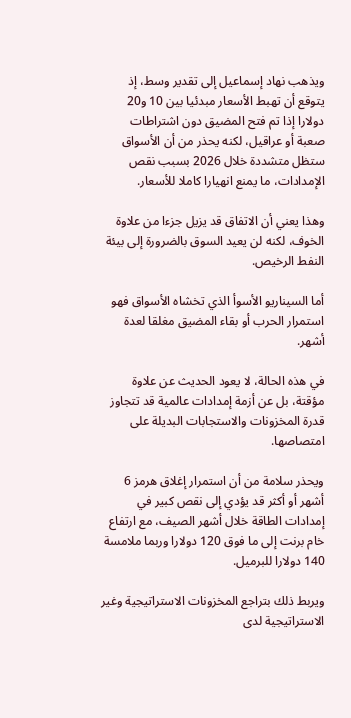ويذهب نهاد إسماعيل إلى تقدير وسط، إذ يتوقع أن تهبط الأسعار مبدئيا بين 10 و20 دولارا إذا تم فتح المضيق دون اشتراطات صعبة أو عراقيل، لكنه يحذر من أن الأسواق ستظل متشددة خلال 2026 بسبب نقص الإمدادات، ما يمنع انهيارا كاملا للأسعار.

وهذا يعني أن الاتفاق قد يزيل جزءا من علاوة الخوف، لكنه لن يعيد السوق بالضرورة إلى بيئة النفط الرخيص.

أما السيناريو الأسوأ الذي تخشاه الأسواق فهو استمرار الحرب أو بقاء المضيق مغلقا لعدة أشهر.

في هذه الحالة، لا يعود الحديث عن علاوة مؤقتة، بل عن أزمة إمدادات عالمية قد تتجاوز قدرة المخزونات والاستجابات البديلة على امتصاصها.

ويحذر سلامة من أن استمرار إغلاق هرمز 6 أشهر أو أكثر قد يؤدي إلى نقص كبير في إمدادات الطاقة خلال أشهر الصيف، مع ارتفاع خام برنت إلى ما فوق 120 دولارا وربما ملامسة 140 دولارا للبرميل.

ويربط ذلك بتراجع المخزونات الاستراتيجية وغير الاستراتيجية لدى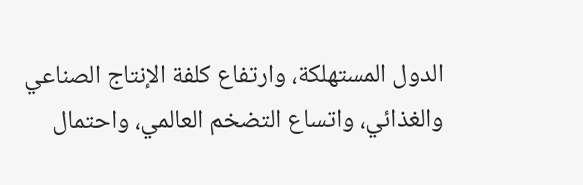الدول المستهلكة، وارتفاع كلفة الإنتاج الصناعي والغذائي، واتساع التضخم العالمي، واحتمال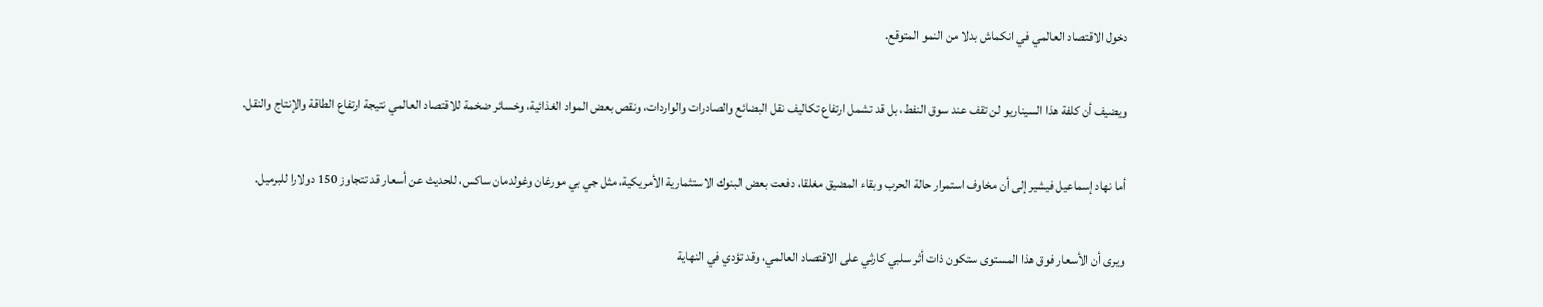دخول الاقتصاد العالمي في انكماش بدلا من النمو المتوقع.

ويضيف أن كلفة هذا السيناريو لن تقف عند سوق النفط، بل قد تشمل ارتفاع تكاليف نقل البضائع والصادرات والواردات، ونقص بعض المواد الغذائية، وخسائر ضخمة للاقتصاد العالمي نتيجة ارتفاع الطاقة والإنتاج والنقل.

أما نهاد إسماعيل فيشير إلى أن مخاوف استمرار حالة الحرب وبقاء المضيق مغلقا، دفعت بعض البنوك الاستثمارية الأمريكية، مثل جي بي مورغان وغولدمان ساكس، للحديث عن أسعار قد تتجاوز 150 دولارا للبرميل.

ويرى أن الأسعار فوق هذا المستوى ستكون ذات أثر سلبي كارثي على الاقتصاد العالمي، وقد تؤدي في النهاية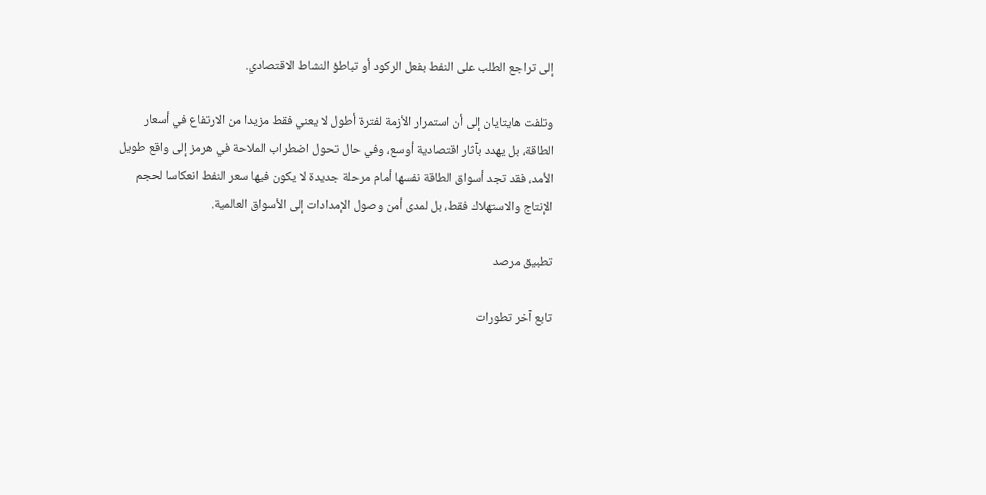إلى تراجع الطلب على النفط بفعل الركود أو تباطؤ النشاط الاقتصادي.

وتلفت هايتايان إلى أن استمرار الأزمة لفترة أطول لا يعني فقط مزيدا من الارتفاع في أسعار الطاقة، بل يهدد بآثار اقتصادية أوسع، وفي حال تحول اضطراب الملاحة في هرمز إلى واقع طويل الأمد، فقد تجد أسواق الطاقة نفسها أمام مرحلة جديدة لا يكون فيها سعر النفط انعكاسا لحجم الإنتاج والاستهلاك فقط، بل لمدى أمن وصول الإمدادات إلى الأسواق العالمية.

تطبيق مرصد

تابع آخر تطورات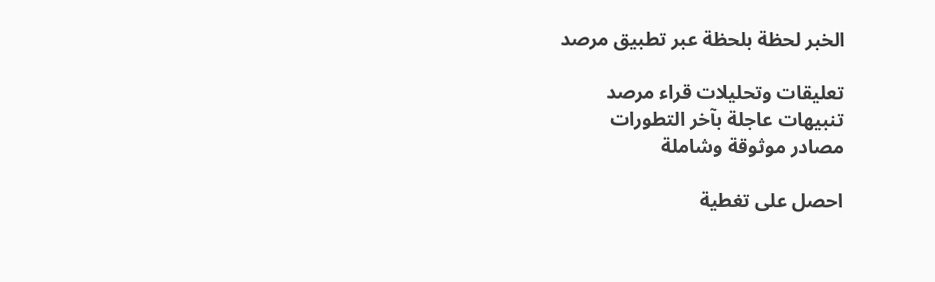الخبر لحظة بلحظة عبر تطبيق مرصد

تعليقات وتحليلات قراء مرصد
تنبيهات عاجلة بآخر التطورات
مصادر موثوقة وشاملة

احصل على تغطية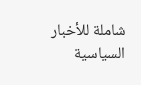شاملة للأخبار السياسية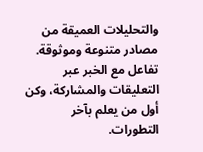والتحليلات العميقة من مصادر متنوعة وموثوقة. تفاعل مع الخبر عبر التعليقات والمشاركة، وكن أول من يعلم بآخر التطورات.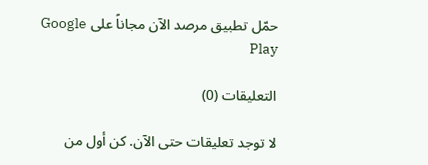حمّل تطبيق مرصد الآن مجاناً على Google Play

التعليقات (0)

لا توجد تعليقات حتى الآن. كن أول من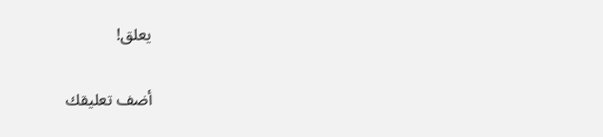يعلق!

أضف تعليقك